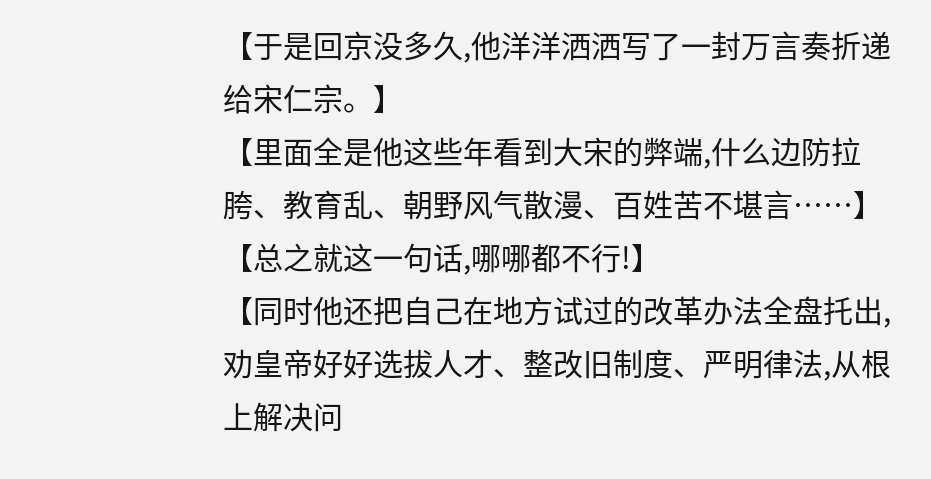【于是回京没多久,他洋洋洒洒写了一封万言奏折递给宋仁宗。】
【里面全是他这些年看到大宋的弊端,什么边防拉胯、教育乱、朝野风气散漫、百姓苦不堪言……】
【总之就这一句话,哪哪都不行!】
【同时他还把自己在地方试过的改革办法全盘托出,劝皇帝好好选拔人才、整改旧制度、严明律法,从根上解决问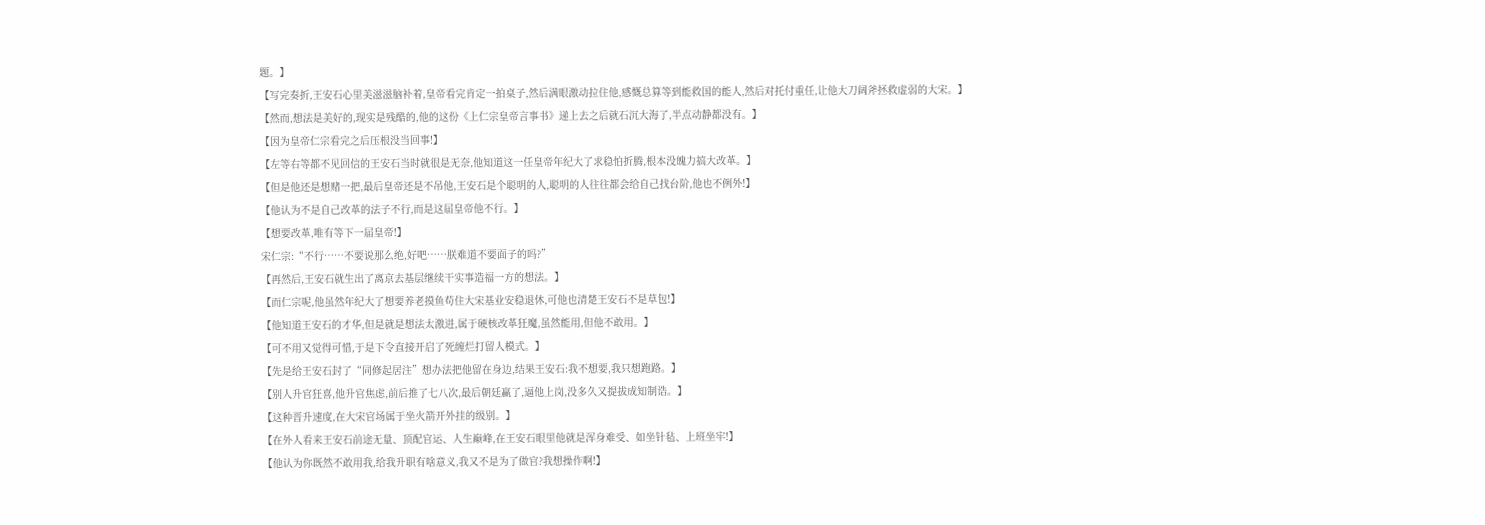题。】
【写完奏折,王安石心里美滋滋脑补着,皇帝看完肯定一拍桌子,然后满眼激动拉住他,感慨总算等到能救国的能人,然后对托付重任,让他大刀阔斧拯救虚弱的大宋。】
【然而,想法是美好的,现实是残酷的,他的这份《上仁宗皇帝言事书》递上去之后就石沉大海了,半点动静都没有。】
【因为皇帝仁宗看完之后压根没当回事!】
【左等右等都不见回信的王安石当时就很是无奈,他知道这一任皇帝年纪大了求稳怕折腾,根本没魄力搞大改革。】
【但是他还是想赌一把,最后皇帝还是不吊他,王安石是个聪明的人,聪明的人往往都会给自己找台阶,他也不例外!】
【他认为不是自己改革的法子不行,而是这届皇帝他不行。】
【想要改革,唯有等下一届皇帝!】
宋仁宗:“不行……不要说那么绝,好吧……朕难道不要面子的吗?”
【再然后,王安石就生出了离京去基层继续干实事造福一方的想法。】
【而仁宗呢,他虽然年纪大了想要养老摸鱼苟住大宋基业安稳退休,可他也清楚王安石不是草包!】
【他知道王安石的才华,但是就是想法太激进,属于硬核改革狂魔,虽然能用,但他不敢用。】
【可不用又觉得可惜,于是下令直接开启了死缠烂打留人模式。】
【先是给王安石封了“同修起居注”想办法把他留在身边,结果王安石:我不想要,我只想跑路。】
【别人升官狂喜,他升官焦虑,前后推了七八次,最后朝廷赢了,逼他上岗,没多久又提拔成知制诰。】
【这种晋升速度,在大宋官场属于坐火箭开外挂的级别。】
【在外人看来王安石前途无量、顶配官运、人生巅峰,在王安石眼里他就是浑身难受、如坐针毡、上班坐牢!】
【他认为你既然不敢用我,给我升职有啥意义,我又不是为了做官?我想操作啊!】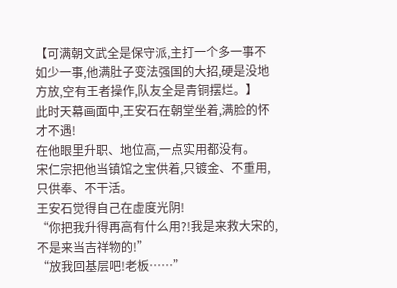【可满朝文武全是保守派,主打一个多一事不如少一事,他满肚子变法强国的大招,硬是没地方放,空有王者操作,队友全是青铜摆烂。】
此时天幕画面中,王安石在朝堂坐着,满脸的怀才不遇!
在他眼里升职、地位高,一点实用都没有。
宋仁宗把他当镇馆之宝供着,只镀金、不重用,只供奉、不干活。
王安石觉得自己在虚度光阴!
“你把我升得再高有什么用?!我是来救大宋的,不是来当吉祥物的!”
“放我回基层吧!老板……”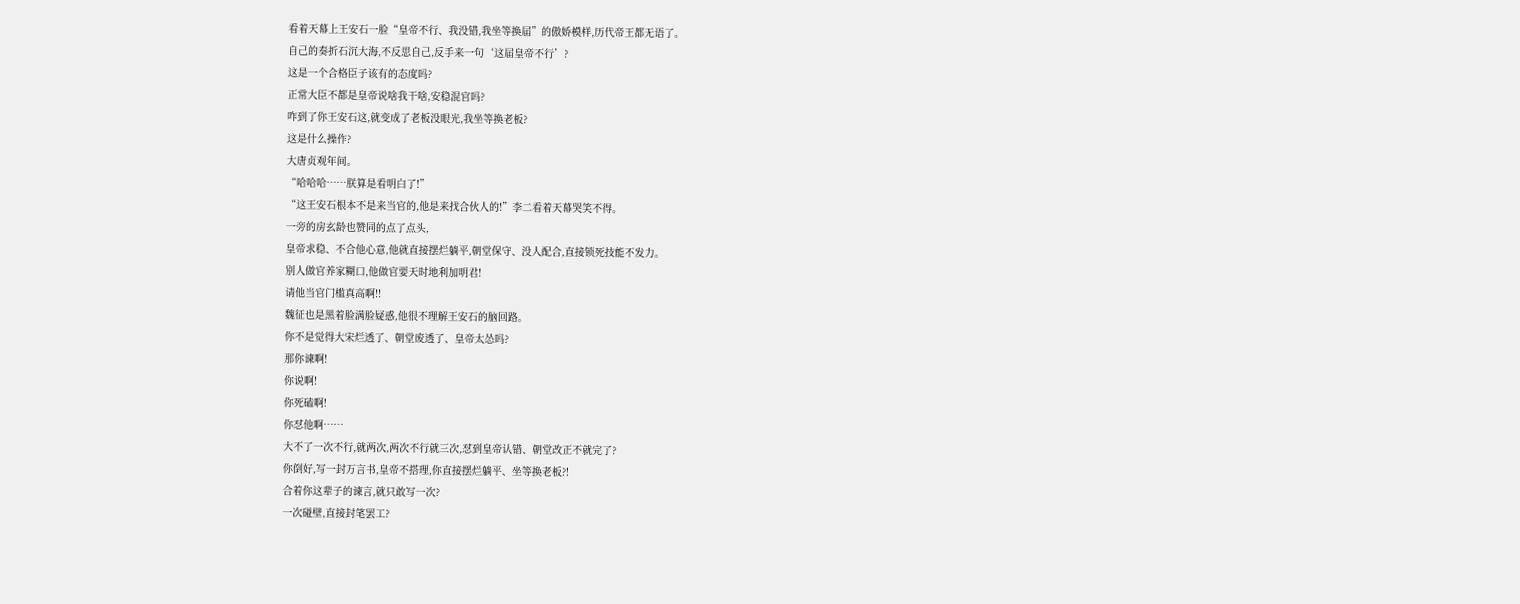看着天幕上王安石一脸“皇帝不行、我没错,我坐等换届”的傲娇模样,历代帝王都无语了。
自己的奏折石沉大海,不反思自己,反手来一句‘这届皇帝不行’?
这是一个合格臣子该有的态度吗?
正常大臣不都是皇帝说啥我干啥,安稳混官吗?
咋到了你王安石这,就变成了老板没眼光,我坐等换老板?
这是什么操作?
大唐贞观年间。
“哈哈哈……朕算是看明白了!”
“这王安石根本不是来当官的,他是来找合伙人的!”李二看着天幕哭笑不得。
一旁的房玄龄也赞同的点了点头,
皇帝求稳、不合他心意,他就直接摆烂躺平,朝堂保守、没人配合,直接锁死技能不发力。
别人做官养家糊口,他做官要天时地利加明君!
请他当官门槛真高啊!!
魏征也是黑着脸满脸疑惑,他很不理解王安石的脑回路。
你不是觉得大宋烂透了、朝堂废透了、皇帝太怂吗?
那你谏啊!
你说啊!
你死磕啊!
你怼他啊……
大不了一次不行,就两次,两次不行就三次,怼到皇帝认错、朝堂改正不就完了?
你倒好,写一封万言书,皇帝不搭理,你直接摆烂躺平、坐等换老板?!
合着你这辈子的谏言,就只敢写一次?
一次碰壁,直接封笔罢工?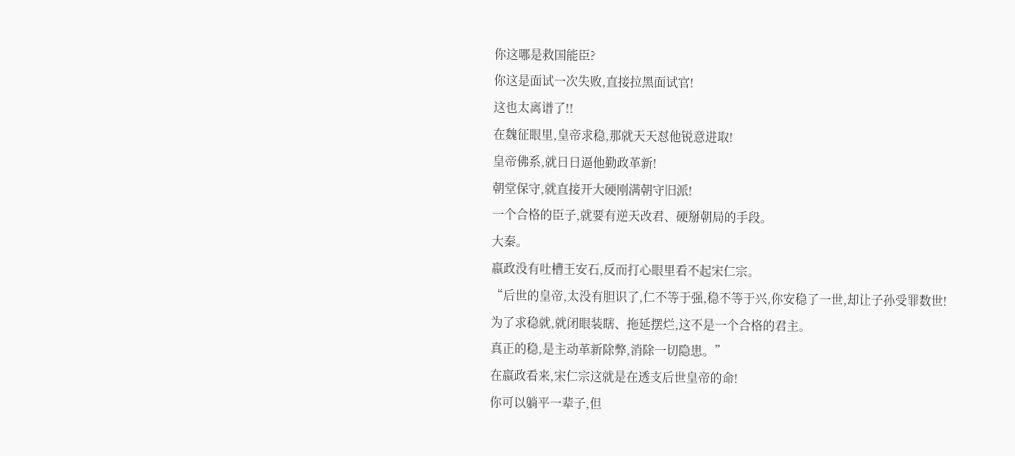你这哪是救国能臣?
你这是面试一次失败,直接拉黑面试官!
这也太离谱了!!
在魏征眼里,皇帝求稳,那就天天怼他锐意进取!
皇帝佛系,就日日逼他勤政革新!
朝堂保守,就直接开大硬刚满朝守旧派!
一个合格的臣子,就要有逆天改君、硬掰朝局的手段。
大秦。
嬴政没有吐槽王安石,反而打心眼里看不起宋仁宗。
“后世的皇帝,太没有胆识了,仁不等于强,稳不等于兴,你安稳了一世,却让子孙受罪数世!
为了求稳就,就闭眼装瞎、拖延摆烂,这不是一个合格的君主。
真正的稳,是主动革新除弊,消除一切隐患。”
在嬴政看来,宋仁宗这就是在透支后世皇帝的命!
你可以躺平一辈子,但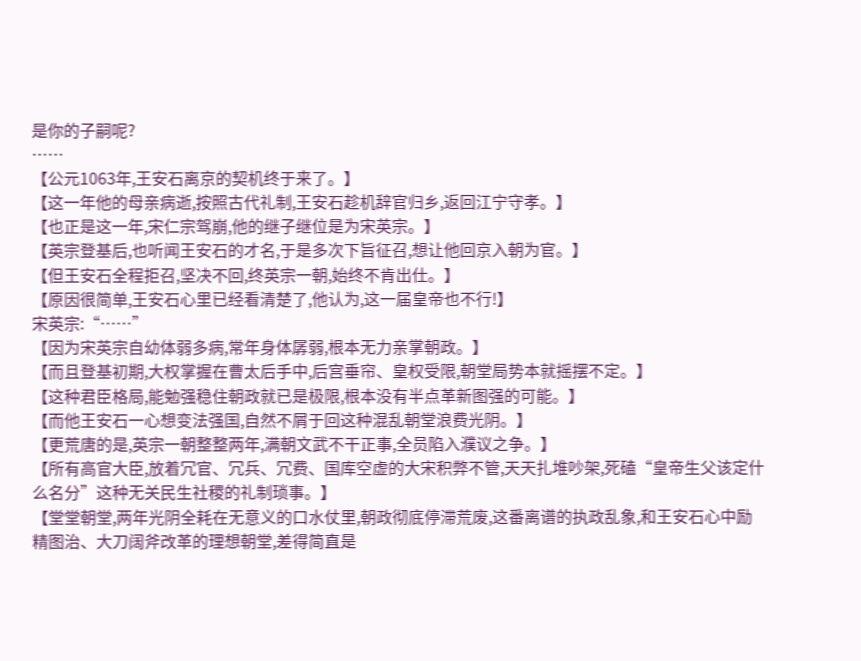是你的子嗣呢?
……
【公元1063年,王安石离京的契机终于来了。】
【这一年他的母亲病逝,按照古代礼制,王安石趁机辞官归乡,返回江宁守孝。】
【也正是这一年,宋仁宗驾崩,他的继子继位是为宋英宗。】
【英宗登基后,也听闻王安石的才名,于是多次下旨征召,想让他回京入朝为官。】
【但王安石全程拒召,坚决不回,终英宗一朝,始终不肯出仕。】
【原因很简单,王安石心里已经看清楚了,他认为,这一届皇帝也不行!】
宋英宗:“……”
【因为宋英宗自幼体弱多病,常年身体孱弱,根本无力亲掌朝政。】
【而且登基初期,大权掌握在曹太后手中,后宫垂帘、皇权受限,朝堂局势本就摇摆不定。】
【这种君臣格局,能勉强稳住朝政就已是极限,根本没有半点革新图强的可能。】
【而他王安石一心想变法强国,自然不屑于回这种混乱朝堂浪费光阴。】
【更荒唐的是,英宗一朝整整两年,满朝文武不干正事,全员陷入濮议之争。】
【所有高官大臣,放着冗官、冗兵、冗费、国库空虚的大宋积弊不管,天天扎堆吵架,死磕“皇帝生父该定什么名分”这种无关民生社稷的礼制琐事。】
【堂堂朝堂,两年光阴全耗在无意义的口水仗里,朝政彻底停滞荒废,这番离谱的执政乱象,和王安石心中励精图治、大刀阔斧改革的理想朝堂,差得简直是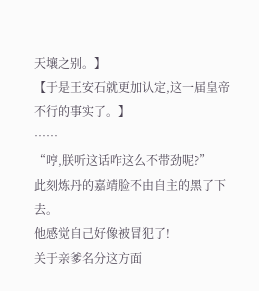天壤之别。】
【于是王安石就更加认定,这一届皇帝不行的事实了。】
……
“哼,朕听这话咋这么不带劲呢?”
此刻炼丹的嘉靖脸不由自主的黑了下去。
他感觉自己好像被冒犯了!
关于亲爹名分这方面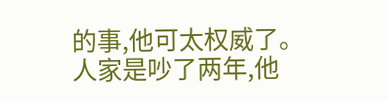的事,他可太权威了。
人家是吵了两年,他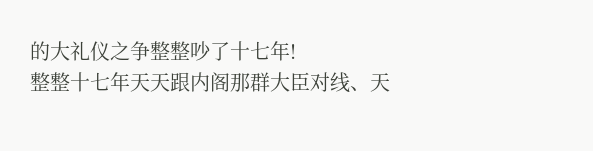的大礼仪之争整整吵了十七年!
整整十七年天天跟内阁那群大臣对线、天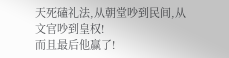天死磕礼法,从朝堂吵到民间,从文官吵到皇权!
而且最后他赢了!